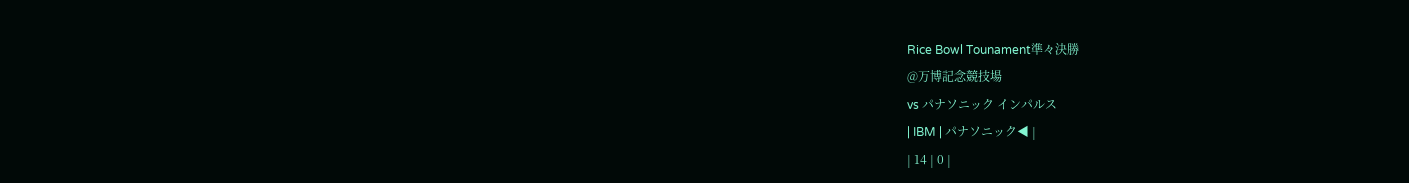Rice Bowl Tounament準々決勝
@万博記念競技場
vs パナソニック インパルス
| IBM | パナソニック◀ |
| 14 | 0 |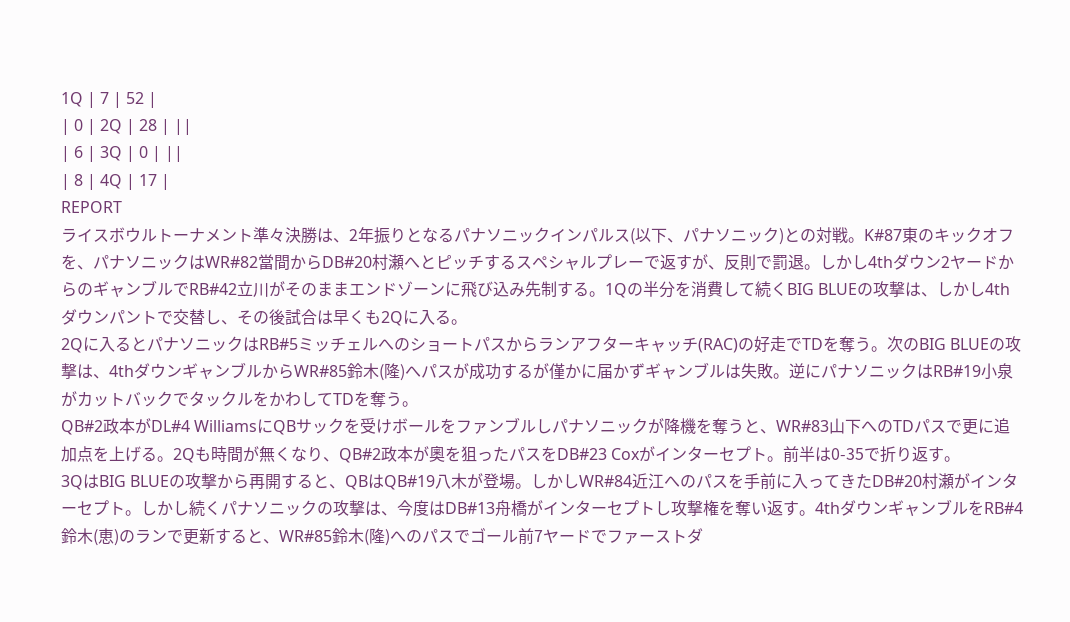1Q | 7 | 52 |
| 0 | 2Q | 28 | ||
| 6 | 3Q | 0 | ||
| 8 | 4Q | 17 |
REPORT
ライスボウルトーナメント準々決勝は、2年振りとなるパナソニックインパルス(以下、パナソニック)との対戦。K#87東のキックオフを、パナソニックはWR#82當間からDB#20村瀬へとピッチするスペシャルプレーで返すが、反則で罰退。しかし4thダウン2ヤードからのギャンブルでRB#42立川がそのままエンドゾーンに飛び込み先制する。1Qの半分を消費して続くBIG BLUEの攻撃は、しかし4thダウンパントで交替し、その後試合は早くも2Qに入る。
2Qに入るとパナソニックはRB#5ミッチェルへのショートパスからランアフターキャッチ(RAC)の好走でTDを奪う。次のBIG BLUEの攻撃は、4thダウンギャンブルからWR#85鈴木(隆)へパスが成功するが僅かに届かずギャンブルは失敗。逆にパナソニックはRB#19小泉がカットバックでタックルをかわしてTDを奪う。
QB#2政本がDL#4 WilliamsにQBサックを受けボールをファンブルしパナソニックが降機を奪うと、WR#83山下へのTDパスで更に追加点を上げる。2Qも時間が無くなり、QB#2政本が奧を狙ったパスをDB#23 Coxがインターセプト。前半は0-35で折り返す。
3QはBIG BLUEの攻撃から再開すると、QBはQB#19八木が登場。しかしWR#84近江へのパスを手前に入ってきたDB#20村瀬がインターセプト。しかし続くパナソニックの攻撃は、今度はDB#13舟橋がインターセプトし攻撃権を奪い返す。4thダウンギャンブルをRB#4鈴木(恵)のランで更新すると、WR#85鈴木(隆)へのパスでゴール前7ヤードでファーストダ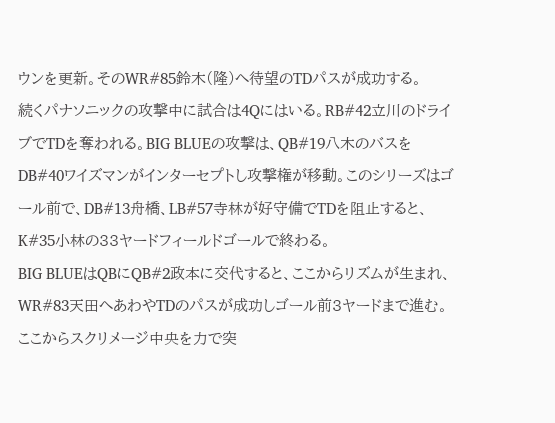ウンを更新。そのWR#85鈴木(隆)へ待望のTDパスが成功する。
続くパナソニックの攻撃中に試合は4Qにはいる。RB#42立川のドライブでTDを奪われる。BIG BLUEの攻撃は、QB#19八木のバスをDB#40ワイズマンがインターセプトし攻撃権が移動。このシリーズはゴール前で、DB#13舟橋、LB#57寺林が好守備でTDを阻止すると、K#35小林の33ヤードフィールドゴールで終わる。
BIG BLUEはQBにQB#2政本に交代すると、ここからリズムが生まれ、WR#83天田へあわやTDのパスが成功しゴール前3ヤードまで進む。ここからスクリメージ中央を力で突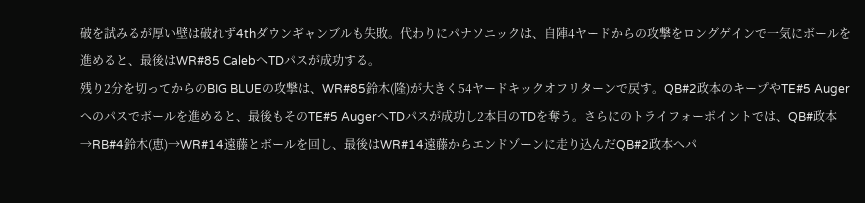破を試みるが厚い壁は破れず4thダウンギャンブルも失敗。代わりにパナソニックは、自陣4ヤードからの攻撃をロングゲインで一気にボールを進めると、最後はWR#85 CalebへTDパスが成功する。
残り2分を切ってからのBIG BLUEの攻撃は、WR#85鈴木(隆)が大きく54ヤードキックオフリターンで戻す。QB#2政本のキープやTE#5 Augerへのパスでボールを進めると、最後もそのTE#5 AugerへTDパスが成功し2本目のTDを奪う。さらにのトライフォーポイントでは、QB#政本→RB#4鈴木(恵)→WR#14遠藤とボールを回し、最後はWR#14遠藤からエンドゾーンに走り込んだQB#2政本へパ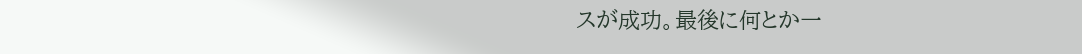スが成功。最後に何とか一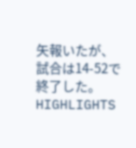矢報いたが、試合は14-52で終了した。
HIGHLIGHTS